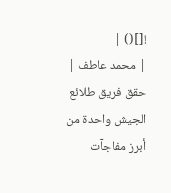![]() |
| محمد عاطف |
حقق فريق طلائع الجيش واحدة من أبرز مفاجآت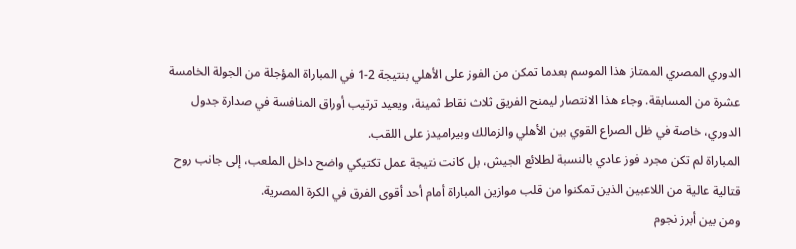الدوري المصري الممتاز هذا الموسم بعدما تمكن من الفوز على الأهلي بنتيجة 2-1 في المباراة المؤجلة من الجولة الخامسة عشرة من المسابقة. وجاء هذا الانتصار ليمنح الفريق ثلاث نقاط ثمينة، ويعيد ترتيب أوراق المنافسة في صدارة جدول الدوري، خاصة في ظل الصراع القوي بين الأهلي والزمالك وبيراميدز على اللقب.
المباراة لم تكن مجرد فوز عادي بالنسبة لطلائع الجيش، بل كانت نتيجة عمل تكتيكي واضح داخل الملعب، إلى جانب روح قتالية عالية من اللاعبين الذين تمكنوا من قلب موازين المباراة أمام أحد أقوى الفرق في الكرة المصرية.
ومن بين أبرز نجوم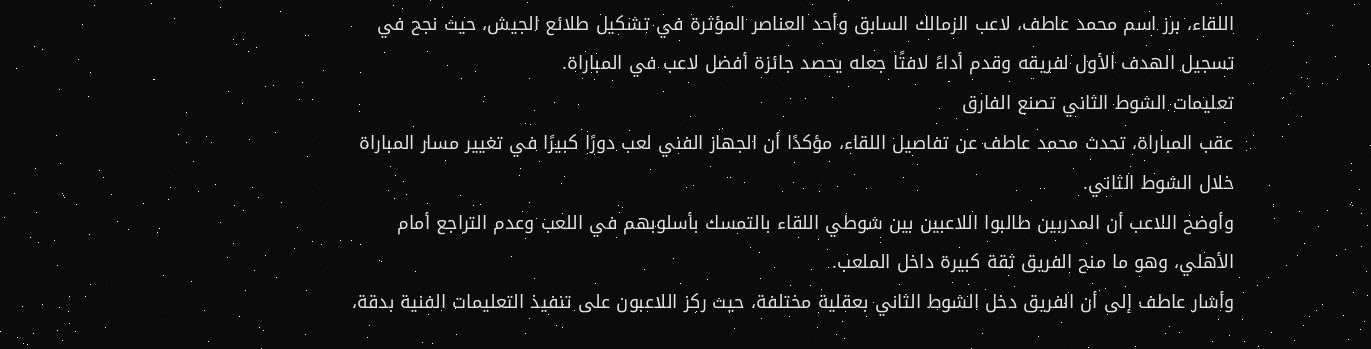اللقاء، برز اسم محمد عاطف، لاعب الزمالك السابق وأحد العناصر المؤثرة في تشكيل طلائع الجيش، حيث نجح في تسجيل الهدف الأول لفريقه وقدم أداءً لافتًا جعله يحصد جائزة أفضل لاعب في المباراة.
تعليمات الشوط الثاني تصنع الفارق
عقب المباراة، تحدث محمد عاطف عن تفاصيل اللقاء، مؤكدًا أن الجهاز الفني لعب دورًا كبيرًا في تغيير مسار المباراة خلال الشوط الثاني.
وأوضح اللاعب أن المدربين طالبوا اللاعبين بين شوطي اللقاء بالتمسك بأسلوبهم في اللعب وعدم التراجع أمام الأهلي، وهو ما منح الفريق ثقة كبيرة داخل الملعب.
وأشار عاطف إلى أن الفريق دخل الشوط الثاني بعقلية مختلفة، حيث ركز اللاعبون على تنفيذ التعليمات الفنية بدقة،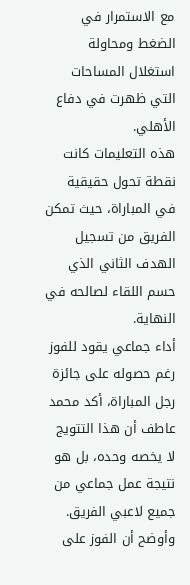مع الاستمرار في الضغط ومحاولة استغلال المساحات التي ظهرت في دفاع الأهلي.
هذه التعليمات كانت نقطة تحول حقيقية في المباراة، حيث تمكن الفريق من تسجيل الهدف الثاني الذي حسم اللقاء لصالحه في النهاية.
أداء جماعي يقود للفوز
رغم حصوله على جائزة رجل المباراة، أكد محمد عاطف أن هذا التتويج لا يخصه وحده، بل هو نتيجة عمل جماعي من جميع لاعبي الفريق.
وأوضح أن الفوز على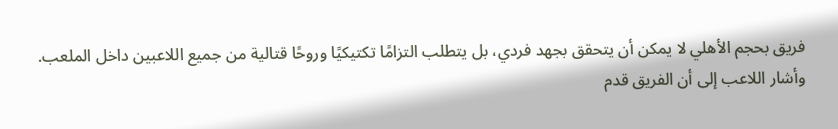فريق بحجم الأهلي لا يمكن أن يتحقق بجهد فردي، بل يتطلب التزامًا تكتيكيًا وروحًا قتالية من جميع اللاعبين داخل الملعب.
وأشار اللاعب إلى أن الفريق قدم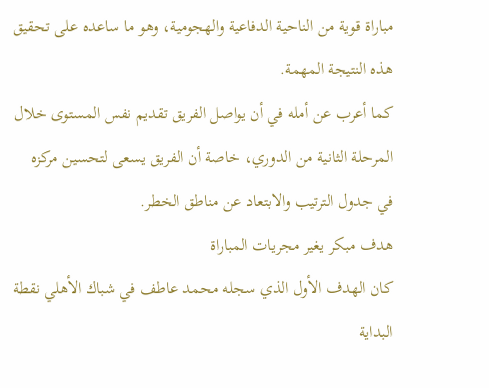مباراة قوية من الناحية الدفاعية والهجومية، وهو ما ساعده على تحقيق هذه النتيجة المهمة.
كما أعرب عن أمله في أن يواصل الفريق تقديم نفس المستوى خلال المرحلة الثانية من الدوري، خاصة أن الفريق يسعى لتحسين مركزه في جدول الترتيب والابتعاد عن مناطق الخطر.
هدف مبكر يغير مجريات المباراة
كان الهدف الأول الذي سجله محمد عاطف في شباك الأهلي نقطة البداية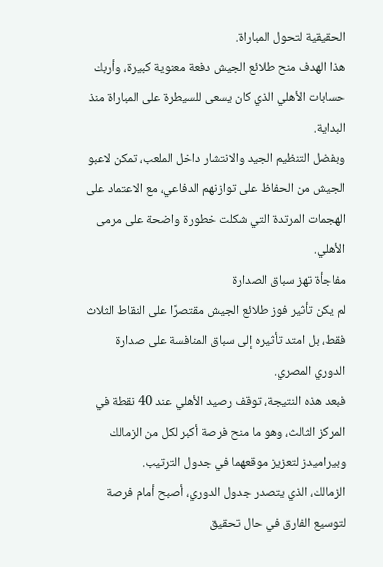الحقيقية لتحول المباراة.
هذا الهدف منح طلائع الجيش دفعة معنوية كبيرة، وأربك حسابات الأهلي الذي كان يسعى للسيطرة على المباراة منذ البداية.
وبفضل التنظيم الجيد والانتشار داخل الملعب، تمكن لاعبو الجيش من الحفاظ على توازنهم الدفاعي، مع الاعتماد على الهجمات المرتدة التي شكلت خطورة واضحة على مرمى الأهلي.
مفاجأة تهز سباق الصدارة
لم يكن تأثير فوز طلائع الجيش مقتصرًا على النقاط الثلاث فقط، بل امتد تأثيره إلى سباق المنافسة على صدارة الدوري المصري.
فبعد هذه النتيجة، توقف رصيد الأهلي عند 40 نقطة في المركز الثالث، وهو ما منح فرصة أكبر لكل من الزمالك وبيراميدز لتعزيز موقعهما في جدول الترتيب.
الزمالك، الذي يتصدر جدول الدوري، أصبح أمام فرصة لتوسيع الفارق في حال تحقيق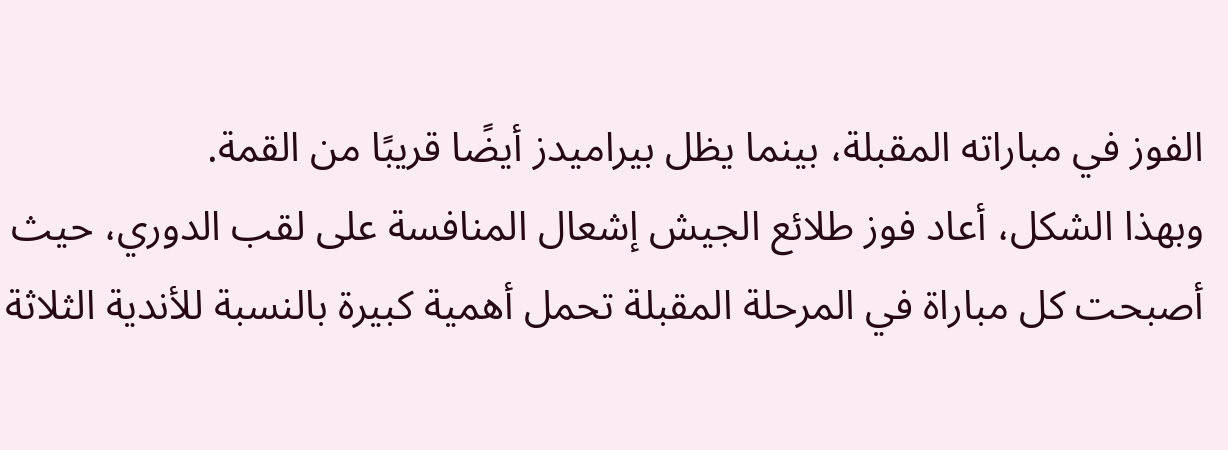الفوز في مباراته المقبلة، بينما يظل بيراميدز أيضًا قريبًا من القمة.
وبهذا الشكل، أعاد فوز طلائع الجيش إشعال المنافسة على لقب الدوري، حيث أصبحت كل مباراة في المرحلة المقبلة تحمل أهمية كبيرة بالنسبة للأندية الثلاثة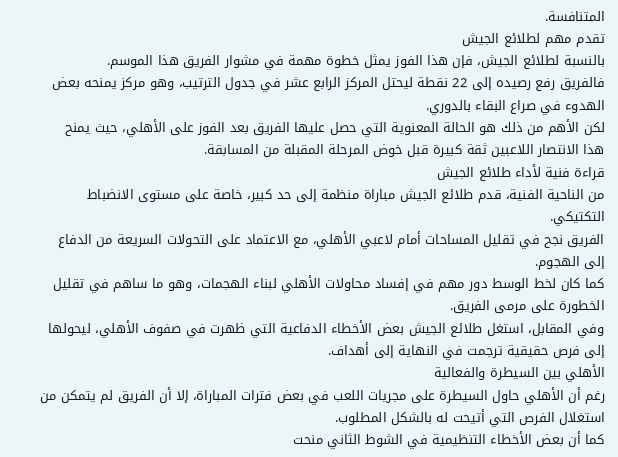المتنافسة.
تقدم مهم لطلائع الجيش
بالنسبة لطلائع الجيش، فإن هذا الفوز يمثل خطوة مهمة في مشوار الفريق هذا الموسم.
فالفريق رفع رصيده إلى 22 نقطة ليحتل المركز الرابع عشر في جدول الترتيب، وهو مركز يمنحه بعض الهدوء في صراع البقاء بالدوري.
لكن الأهم من ذلك هو الحالة المعنوية التي حصل عليها الفريق بعد الفوز على الأهلي، حيث يمنح هذا الانتصار اللاعبين ثقة كبيرة قبل خوض المرحلة المقبلة من المسابقة.
قراءة فنية لأداء طلائع الجيش
من الناحية الفنية، قدم طلائع الجيش مباراة منظمة إلى حد كبير، خاصة على مستوى الانضباط التكتيكي.
الفريق نجح في تقليل المساحات أمام لاعبي الأهلي، مع الاعتماد على التحولات السريعة من الدفاع إلى الهجوم.
كما كان لخط الوسط دور مهم في إفساد محاولات الأهلي لبناء الهجمات، وهو ما ساهم في تقليل الخطورة على مرمى الفريق.
وفي المقابل، استغل طلائع الجيش بعض الأخطاء الدفاعية التي ظهرت في صفوف الأهلي، ليحولها إلى فرص حقيقية ترجمت في النهاية إلى أهداف.
الأهلي بين السيطرة والفعالية
رغم أن الأهلي حاول السيطرة على مجريات اللعب في بعض فترات المباراة، إلا أن الفريق لم يتمكن من استغلال الفرص التي أتيحت له بالشكل المطلوب.
كما أن بعض الأخطاء التنظيمية في الشوط الثاني منحت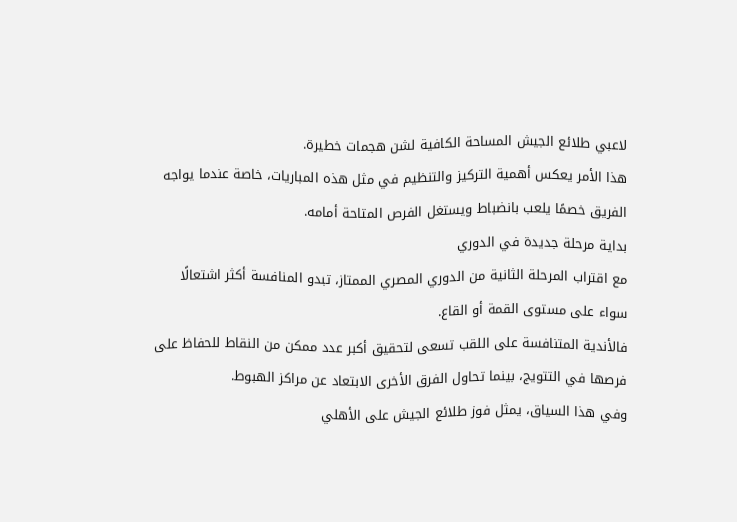لاعبي طلائع الجيش المساحة الكافية لشن هجمات خطيرة.
هذا الأمر يعكس أهمية التركيز والتنظيم في مثل هذه المباريات، خاصة عندما يواجه الفريق خصمًا يلعب بانضباط ويستغل الفرص المتاحة أمامه.
بداية مرحلة جديدة في الدوري
مع اقتراب المرحلة الثانية من الدوري المصري الممتاز، تبدو المنافسة أكثر اشتعالًا سواء على مستوى القمة أو القاع.
فالأندية المتنافسة على اللقب تسعى لتحقيق أكبر عدد ممكن من النقاط للحفاظ على فرصها في التتويج، بينما تحاول الفرق الأخرى الابتعاد عن مراكز الهبوط.
وفي هذا السياق، يمثل فوز طلائع الجيش على الأهلي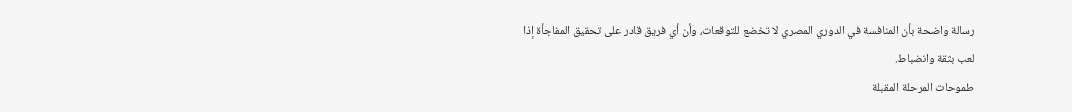رسالة واضحة بأن المنافسة في الدوري المصري لا تخضع للتوقعات، وأن أي فريق قادر على تحقيق المفاجأة إذا لعب بثقة وانضباط.
طموحات المرحلة المقبلة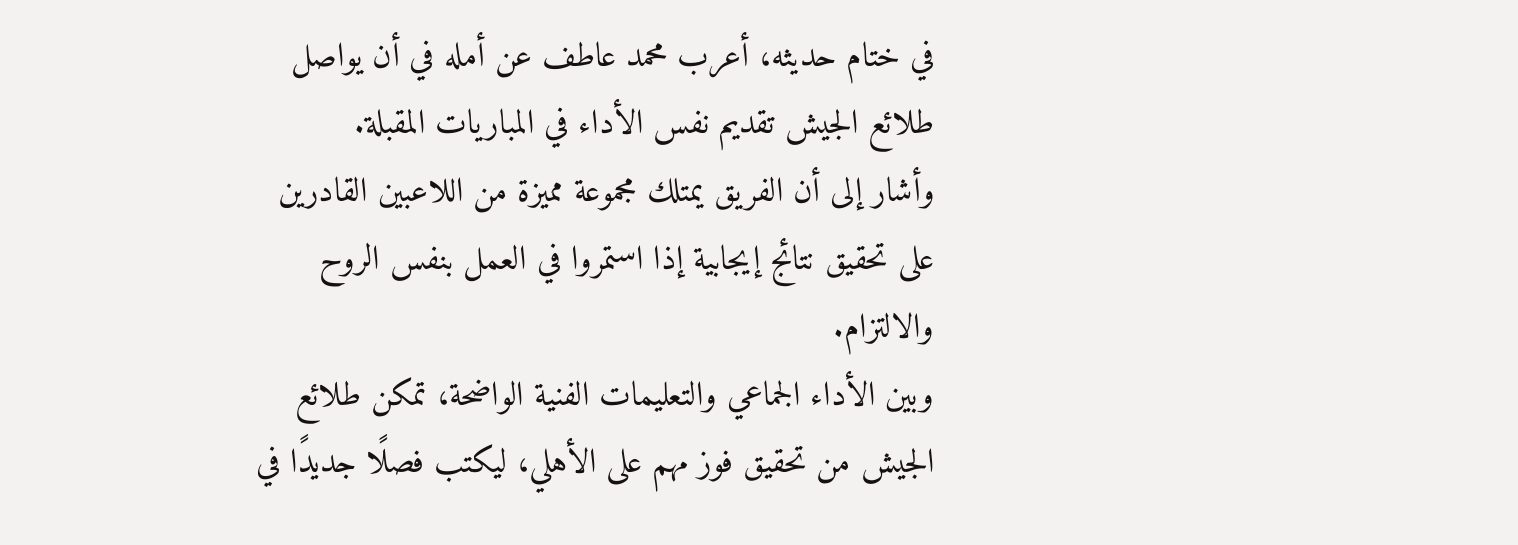في ختام حديثه، أعرب محمد عاطف عن أمله في أن يواصل طلائع الجيش تقديم نفس الأداء في المباريات المقبلة.
وأشار إلى أن الفريق يمتلك مجموعة مميزة من اللاعبين القادرين على تحقيق نتائج إيجابية إذا استمروا في العمل بنفس الروح والالتزام.
وبين الأداء الجماعي والتعليمات الفنية الواضحة، تمكن طلائع الجيش من تحقيق فوز مهم على الأهلي، ليكتب فصلًا جديدًا في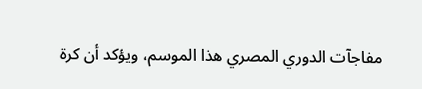مفاجآت الدوري المصري هذا الموسم، ويؤكد أن كرة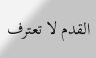القدم لا تعترف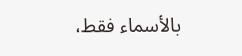بالأسماء فقط،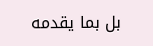بل بما يقدمه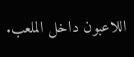اللاعبون داخل الملعب.